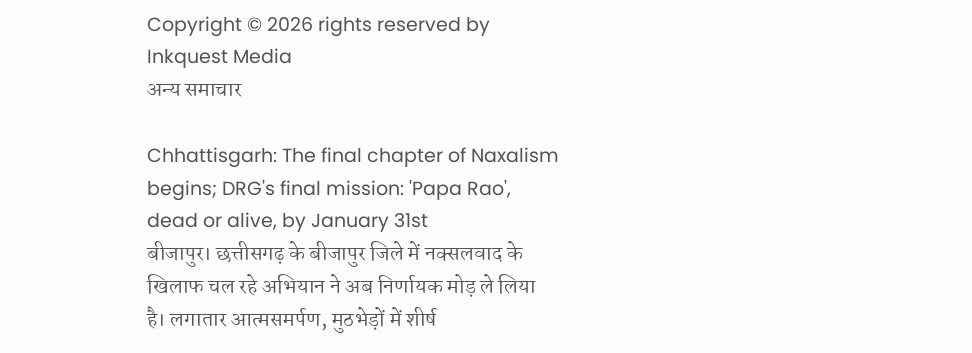Copyright © 2026 rights reserved by Inkquest Media
अन्य समाचार

Chhattisgarh: The final chapter of Naxalism begins; DRG's final mission: 'Papa Rao', dead or alive, by January 31st
बीजापुर। छत्तीसगढ़ के बीजापुर जिले में नक्सलवाद के खिलाफ चल रहे अभियान ने अब निर्णायक मोड़ ले लिया है। लगातार आत्मसमर्पण, मुठभेड़ों में शीर्ष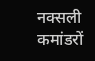नक्सली कमांडरों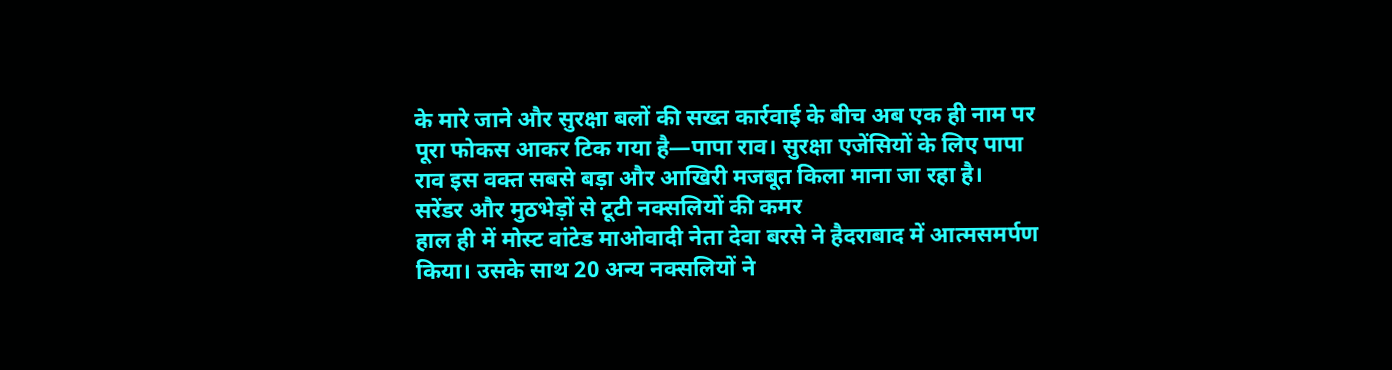के मारे जाने और सुरक्षा बलों की सख्त कार्रवाई के बीच अब एक ही नाम पर पूरा फोकस आकर टिक गया है—पापा राव। सुरक्षा एजेंसियों के लिए पापा राव इस वक्त सबसे बड़ा और आखिरी मजबूत किला माना जा रहा है।
सरेंडर और मुठभेड़ों से टूटी नक्सलियों की कमर
हाल ही में मोस्ट वांटेड माओवादी नेता देवा बरसे ने हैदराबाद में आत्मसमर्पण किया। उसके साथ 20 अन्य नक्सलियों ने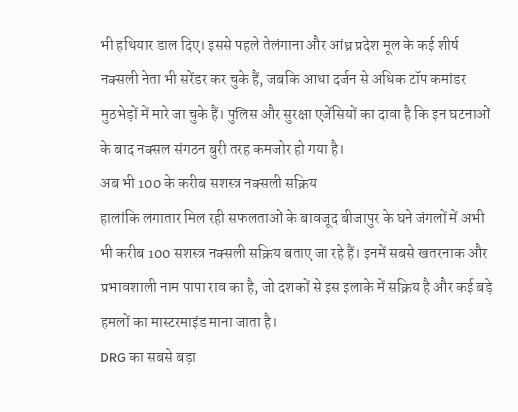भी हथियार डाल दिए। इससे पहले तेलंगाना और आंध्र प्रदेश मूल के कई शीर्ष नक्सली नेता भी सरेंडर कर चुके हैं, जबकि आधा दर्जन से अधिक टॉप कमांडर मुठभेड़ों में मारे जा चुके हैं। पुलिस और सुरक्षा एजेंसियों का दावा है कि इन घटनाओं के बाद नक्सल संगठन बुरी तरह कमजोर हो गया है।
अब भी 100 के करीब सशस्त्र नक्सली सक्रिय
हालांकि लगातार मिल रही सफलताओं के बावजूद बीजापुर के घने जंगलों में अभी भी करीब 100 सशस्त्र नक्सली सक्रिय बताए जा रहे हैं। इनमें सबसे खतरनाक और प्रभावशाली नाम पापा राव का है, जो दशकों से इस इलाके में सक्रिय है और कई बड़े हमलों का मास्टरमाइंड माना जाता है।
DRG का सबसे बड़ा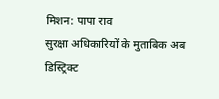मिशन: पापा राव
सुरक्षा अधिकारियों के मुताबिक अब डिस्ट्रिक्ट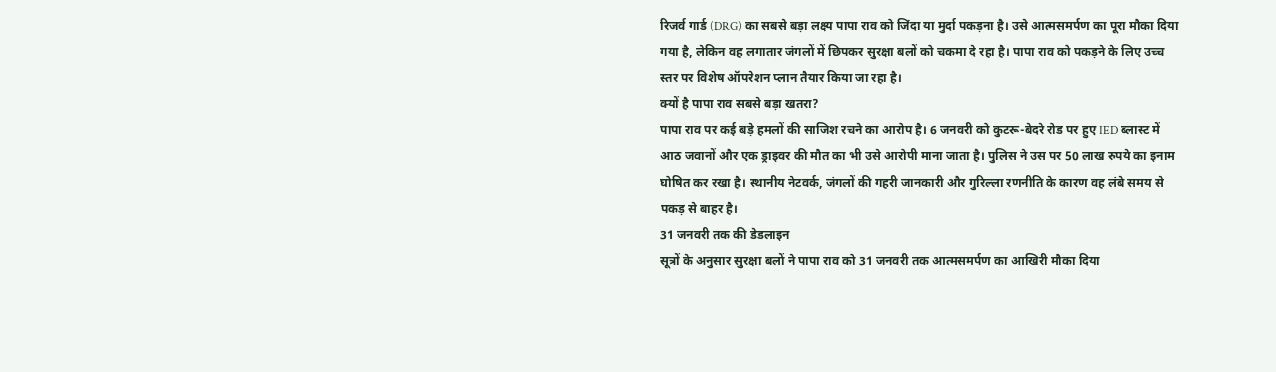रिजर्व गार्ड (DRG) का सबसे बड़ा लक्ष्य पापा राव को जिंदा या मुर्दा पकड़ना है। उसे आत्मसमर्पण का पूरा मौका दिया गया है, लेकिन वह लगातार जंगलों में छिपकर सुरक्षा बलों को चकमा दे रहा है। पापा राव को पकड़ने के लिए उच्च स्तर पर विशेष ऑपरेशन प्लान तैयार किया जा रहा है।
क्यों है पापा राव सबसे बड़ा खतरा?
पापा राव पर कई बड़े हमलों की साजिश रचने का आरोप है। 6 जनवरी को कुटरू-बेदरे रोड पर हुए IED ब्लास्ट में आठ जवानों और एक ड्राइवर की मौत का भी उसे आरोपी माना जाता है। पुलिस ने उस पर 50 लाख रुपये का इनाम घोषित कर रखा है। स्थानीय नेटवर्क, जंगलों की गहरी जानकारी और गुरिल्ला रणनीति के कारण वह लंबे समय से पकड़ से बाहर है।
31 जनवरी तक की डेडलाइन
सूत्रों के अनुसार सुरक्षा बलों ने पापा राव को 31 जनवरी तक आत्मसमर्पण का आखिरी मौका दिया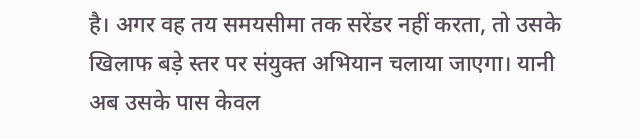है। अगर वह तय समयसीमा तक सरेंडर नहीं करता, तो उसके खिलाफ बड़े स्तर पर संयुक्त अभियान चलाया जाएगा। यानी अब उसके पास केवल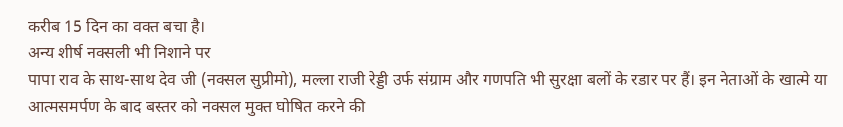करीब 15 दिन का वक्त बचा है।
अन्य शीर्ष नक्सली भी निशाने पर
पापा राव के साथ-साथ देव जी (नक्सल सुप्रीमो), मल्ला राजी रेड्डी उर्फ संग्राम और गणपति भी सुरक्षा बलों के रडार पर हैं। इन नेताओं के खात्मे या आत्मसमर्पण के बाद बस्तर को नक्सल मुक्त घोषित करने की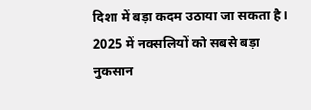दिशा में बड़ा कदम उठाया जा सकता है।
2025 में नक्सलियों को सबसे बड़ा नुकसान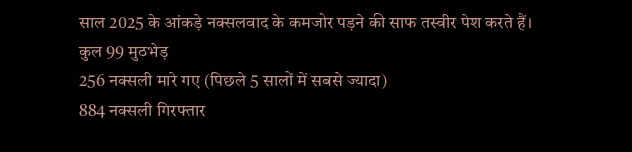साल 2025 के आंकड़े नक्सलवाद के कमजोर पड़ने की साफ तस्वीर पेश करते हैं।
कुल 99 मुठभेड़
256 नक्सली मारे गए (पिछले 5 सालों में सबसे ज्यादा)
884 नक्सली गिरफ्तार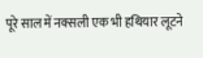पूरे साल में नक्सली एक भी हथियार लूटने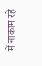में नाकाम रहे